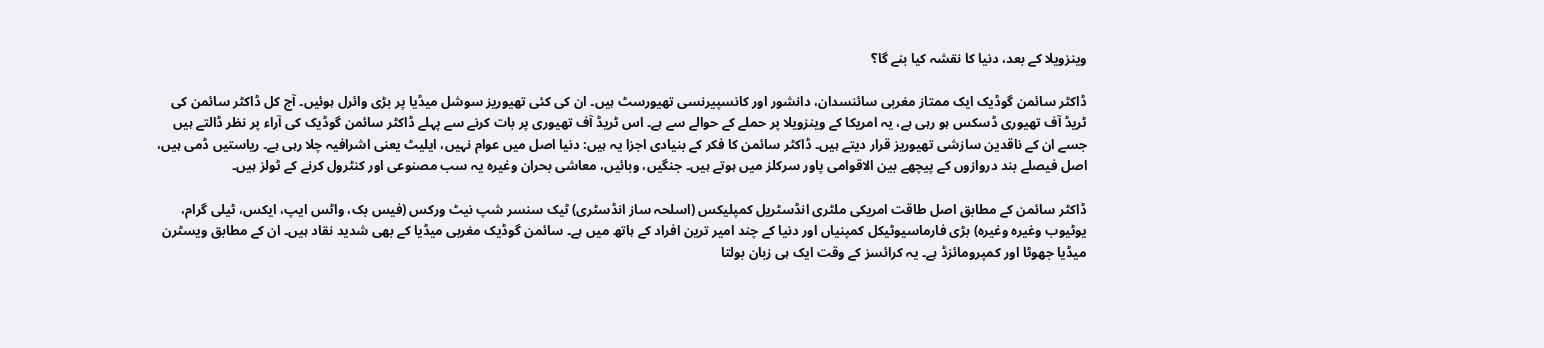وینزویلا کے بعد، دنیا کا نقشہ کیا بنے گا؟

ڈاکٹر سائمن گوڈیک ایک ممتاز مغربی سائنسدان، دانشور اور کانسپیرنسی تھیورسٹ ہیں۔ ان کی کئی تھیوریز سوشل میڈیا پر بڑی وائرل ہوئیں۔ آج کل ڈاکٹر سائمن کی ٹریڈ آف تھیوری ڈسکس ہو رہی ہے، یہ امریکا کے وینزویلا پر حملے کے حوالے سے ہے۔ اس ٹریڈ آف تھیوری پر بات کرنے سے پہلے ڈاکٹر سائمن گوڈیک کی آراء پر نظر ڈالتے ہیں جسے ان کے ناقدین سازشی تھیوریز قرار دیتے ہیں۔ ڈاکٹر سائمن کا فکر کے بنیادی اجزا یہ ہیں: دنیا اصل میں عوام نہیں، ایلیٹ یعنی اشرافیہ چلا رہی ہے۔ ریاستیں ڈمی ہیں، اصل فیصلے بند دروازوں کے پیچھے بین الاقوامی پاور سرکلز میں ہوتے ہیں۔ جنگیں، وبائیں، معاشی بحران وغیرہ یہ سب مصنوعی اور کنٹرول کرنے کے ٹولز ہیں۔

ڈاکٹر سائمن کے مطابق اصل طاقت امریکی ملٹری انڈسٹریل کمپلیکس (اسلحہ ساز انڈسٹری) ٹیک سنسر شپ نیٹ ورکس (فیس بک، واٹس ایپ، ایکس، ٹیلی گرام، یوٹیوب وغیرہ وغیرہ) بڑی فارماسیوٹیکل کمپنیاں اور دنیا کے چند امیر ترین افراد کے ہاتھ میں ہے۔ سائمن گوڈیک مغربی میڈیا کے بھی شدید نقاد ہیں۔ ان کے مطابق ویسٹرن میڈیا جھوٹا اور کمپرومائزڈ ہے۔ یہ کرائسز کے وقت ایک ہی زبان بولتا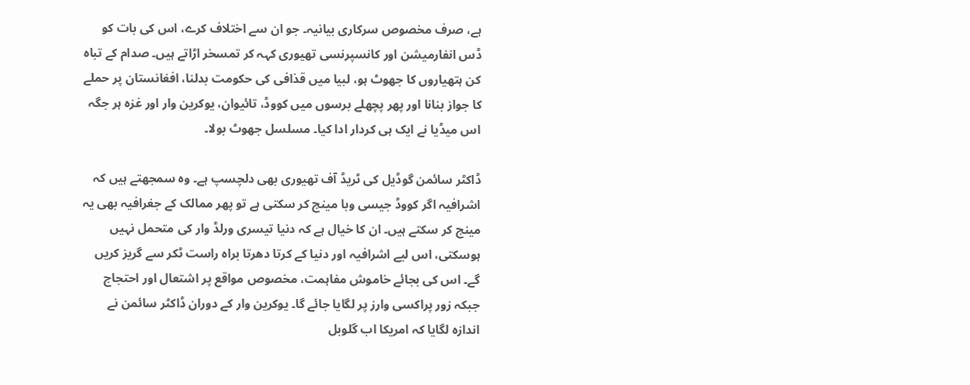ہے، صرف مخصوص سرکاری بیانیہ۔ جو ان سے اختلاف کرے، اس کی بات کو ڈس انفارمیشن اور کانسپرنسی تھیوری کہہ کر تمسخر اڑاتے ہیں۔ صدام کے تباہ کن ہتھیاروں کا جھوٹ ہو، لبیا میں قذافی کی حکومت بدلنا، افغانستان پر حملے کا جواز بنانا اور پھر پچھلے برسوں میں کووڈ، تائیوان، یوکرین وار اور غزہ ہر جگہ اس میڈیا نے ایک ہی کردار ادا کیا۔ مسلسل جھوٹ بولا۔

ڈاکٹر سائمن گوڈیل کی ٹریڈ آف تھیوری بھی دلچسپ ہے۔ وہ سمجھتے ہیں کہ اشرافیہ اگر کووڈ جیسی وبا مینج کر سکتی ہے تو پھر ممالک کے جغرافیہ بھی یہ مینج کر سکتے ہیں۔ ان کا خیال ہے کہ دنیا تیسری ورلڈ وار کی متحمل نہیں ہوسکتی، اس لیے اشرافیہ اور دنیا کے کرتا دھرتا براہ راست ٹکر سے گریز کریں گے۔ اس کی بجائے خاموش مفاہمت، مخصوص مواقع پر اشتعال اور احتجاج جبکہ زور پراکسی وارز پر لگایا جائے گا۔ یوکرین وار کے دوران ڈاکٹر سائمن نے اندازہ لگایا کہ امریکا اب گلوبل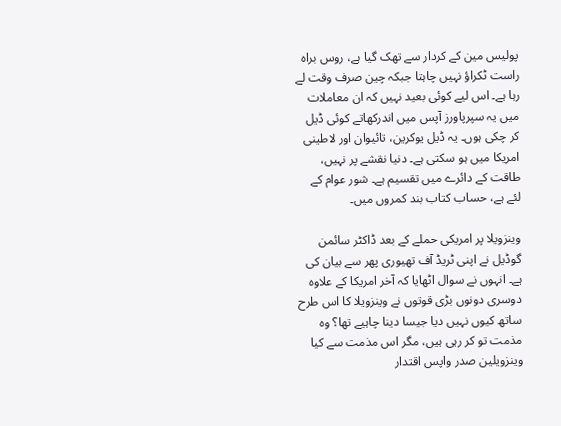پولیس مین کے کردار سے تھک گیا ہے، روس براہ راست ٹکراؤ نہیں چاہتا جبکہ چین صرف وقت لے رہا ہے۔ اس لیے کوئی بعید نہیں کہ ان معاملات میں یہ سپرپاورز آپس میں اندرکھاتے کوئی ڈیل کر چکی ہوں۔ یہ ڈیل یوکرین، تائیوان اور لاطینی امریکا میں ہو سکتی ہے۔ دنیا نقشے پر نہیں، طاقت کے دائرے میں تقسیم ہے۔ شور عوام کے لئے ہے، حساب کتاب بند کمروں میں۔

وینزویلا پر امریکی حملے کے بعد ڈاکٹر سائمن گوڈیل نے اپنی ٹریڈ آف تھیوری پھر سے بیان کی ہے۔ انہوں نے سوال اٹھایا کہ آخر امریکا کے علاوہ دوسری دونوں بڑی قوتوں نے وینزویلا کا اس طرح ساتھ کیوں نہیں دیا جیسا دینا چاہیے تھا؟ وہ مذمت تو کر رہی ہیں، مگر اس مذمت سے کیا وینزویلین صدر واپس اقتدار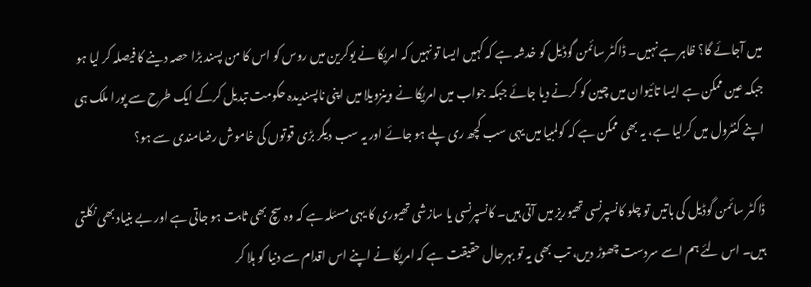میں آجائے گا؟ ظاہر ہے نہیں۔ ڈاکٹر سائمن گوڈیل کو خدشہ ہے کہ کہیں ایسا تو نہیں کہ امریکا نے یوکرین میں روس کو اس کا من پسند بڑا حصہ دینے کا فیصلہ کر لیا ہو جبکہ عین ممکن ہے ایسا تائیوان میں چین کو کرنے دیا جائے جبکہ جواب میں امریکا نے وینزویلا میں اپنی ناپسندیدہ حکومت تبدیل کرکے ایک طرح سے پورا ملک ہی اپنے کنٹرول میں کرلیا ہے، یہ بھی ممکن ہے کہ کولمبیا میں یہی سب کچھ ری پلے ہو جائے اور یہ سب دیگر بڑی قوتوں کی خاموش رضامندی سے ہو؟

ڈاکٹر سائمن گوڈیل کی باتیں تو چلو کانسپرنسی تھیوریز میں آتی ہیں۔ کانسپرنسی یا سازشی تھیوری کا یہی مسئلہ ہے کہ وہ سچ بھی ثابت ہو جاتی ہے اور بے بنیاد بھی نکلتی ہیں۔ اس لئے ہم اسے سردست چھوڑ دیں، تب بھی یہ تو بہرحال حقیقت ہے کہ امریکا نے اپنے اس اقدام سے دنیا کو ہلا کر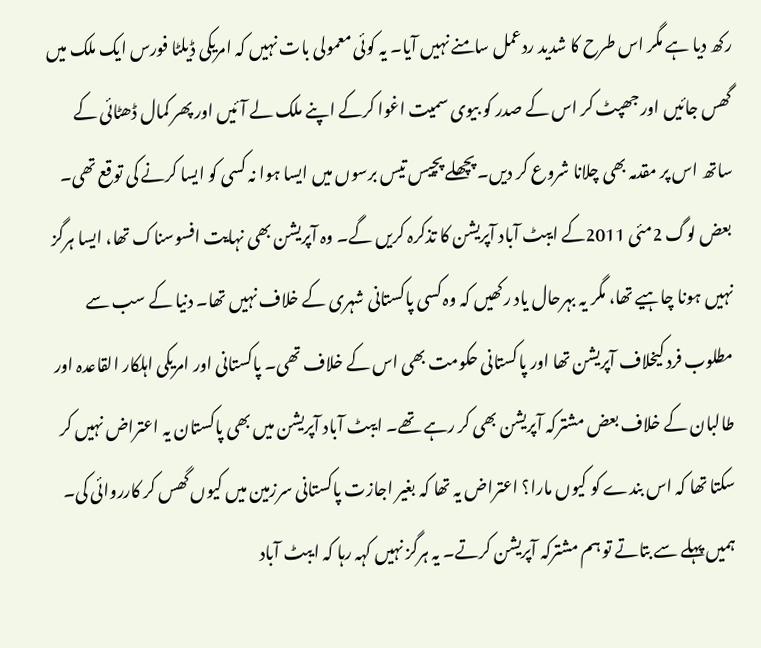رکھ دیا ہے مگر اس طرح کا شدید ردعمل سامنے نہیں آیا۔ یہ کوئی معمولی بات نہیں کہ امریکی ڈیلٹا فورس ایک ملک میں گھس جائیں اور جھپٹ کر اس کے صدر کو بیوی سمیت اغوا کرکے اپنے ملک لے آئیں اور پھر کمال ڈھٹائی کے ساتھ اس پر مقدمہ بھی چلانا شروع کر دیں۔ پچھلے پچیس تیس برسوں میں ایسا ہوا نہ کسی کو ایسا کرنے کی توقع تھی۔ بعض لوگ 2مئی 2011کے ایبٹ آباد آپریشن کا تذکرہ کریں گے۔ وہ آپریشن بھی نہایت افسوسناک تھا، ایسا ہرگز نہیں ہونا چاہیے تھا، مگر یہ بہرحال یاد رکھیں کہ وہ کسی پاکستانی شہری کے خلاف نہیں تھا۔ دنیا کے سب سے مطلوب فرد کیخلاف آپریشن تھا اور پاکستانی حکومت بھی اس کے خلاف تھی۔ پاکستانی اور امریکی اہلکار القاعدہ اور طالبان کے خلاف بعض مشترکہ آپریشن بھی کر رہے تھے۔ ایبٹ آباد آپریشن میں بھی پاکستان یہ اعتراض نہیں کر سکتا تھا کہ اس بندے کو کیوں مارا؟ اعتراض یہ تھا کہ بغیر اجازت پاکستانی سرزمین میں کیوں گھس کر کارروائی کی۔ ہمیں پہلے سے بتاتے تو ہم مشترکہ آپریشن کرتے۔ یہ ہرگز نہیں کہہ رہا کہ ایبٹ آباد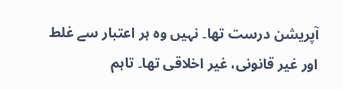آپریشن درست تھا۔ نہیں وہ ہر اعتبار سے غلط اور غیر قانونی، غیر اخلاقی تھا۔ تاہم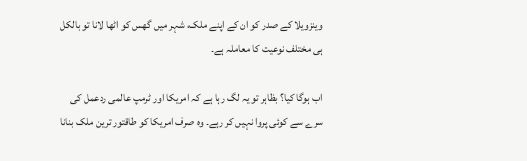وینزویلا کے صدر کو ان کے اپنے ملک، شہر میں گھس کو اٹھا لانا تو بالکل ہی مختلف نوعیت کا معاملہ ہے۔

اب ہوگا کیا؟ بظاہر تو یہ لگ رہا ہے کہ امریکا اور ٹرمپ عالمی ردعمل کی سرے سے کوئی پروا نہیں کر رہے۔ وہ صرف امریکا کو طاقتور ترین ملک بنانا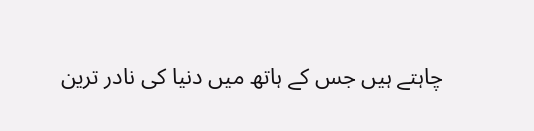چاہتے ہیں جس کے ہاتھ میں دنیا کی نادر ترین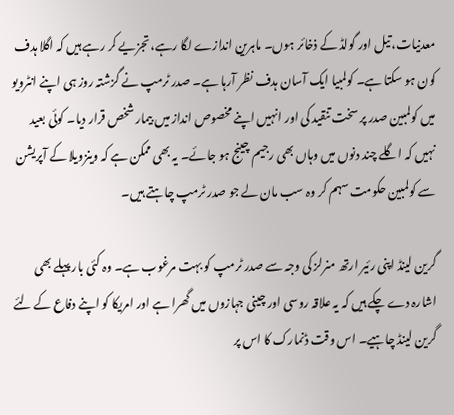معدنیات، تیل اور گولڈ کے ذخائر ہوں۔ ماہرین اندازے لگا رہے، تجزیے کر رہے ہیں کہ اگلا ہدف کون ہو سکتا ہے۔ کولمبیا ایک آسان ہدف نظر آرہا ہے۔ صدر ٹرمپ نے گزشتہ روز ہی اپنے انٹرویو میں کولمبین صدر پر سخت تنقید کی اور انہیں اپنے مخصوص انداز میں بیمار شخص قرار دیا۔ کوئی بعید نہیں کہ اگلے چند دنوں میں وہاں بھی رجیم چینج ہو جائے۔ یہ بھی ممکن ہے کہ وینزویلا کے آپریشن سے کولمبین حکومت سہم کر وہ سب مان لے جو صدر ٹرمپ چاہتے ہیں۔

گرین لینڈ اپنی رئیر ارتھ منرلز کی وجہ سے صدر ٹرمپ کو بہت مرغوب ہے۔ وہ کئی بار پہلے بھی اشارہ دے چکے ہیں کہ یہ علاقہ روسی اور چینی جہازوں میں گھرا ہے اور امریکا کو اپنے دفاع کے لئے گرین لینڈ چاہیے۔ اس وقت ڈنمارک کا اس پر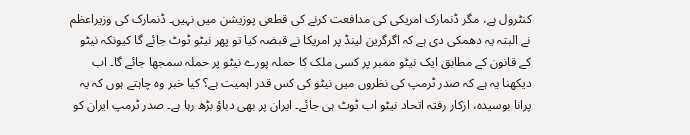کنٹرول ہے، مگر ڈنمارک امریکی کی مدافعت کرنے کی قطعی پوزیشن میں نہیں۔ ڈنمارک کی وزیراعظم نے البتہ یہ دھمکی دی ہے کہ اگرگرین لینڈ پر امریکا نے قبضہ کیا تو پھر نیٹو ٹوٹ جائے گا کیونکہ نیٹو کے قانون کے مطابق ایک نیٹو ممبر پر کسی ملک کا حملہ پورے نیٹو پر حملہ سمجھا جائے گا۔ اب دیکھنا یہ ہے کہ صدر ٹرمپ کی نظروں میں نیٹو کی کس قدر اہمیت ہے؟ کیا خبر وہ چاہتے ہوں کہ یہ پرانا بوسیدہ، ازکار رفتہ اتحاد نیٹو اب ٹوٹ ہی جائے۔ ایران پر بھی دباؤ بڑھ رہا ہے۔ صدر ٹرمپ ایران کو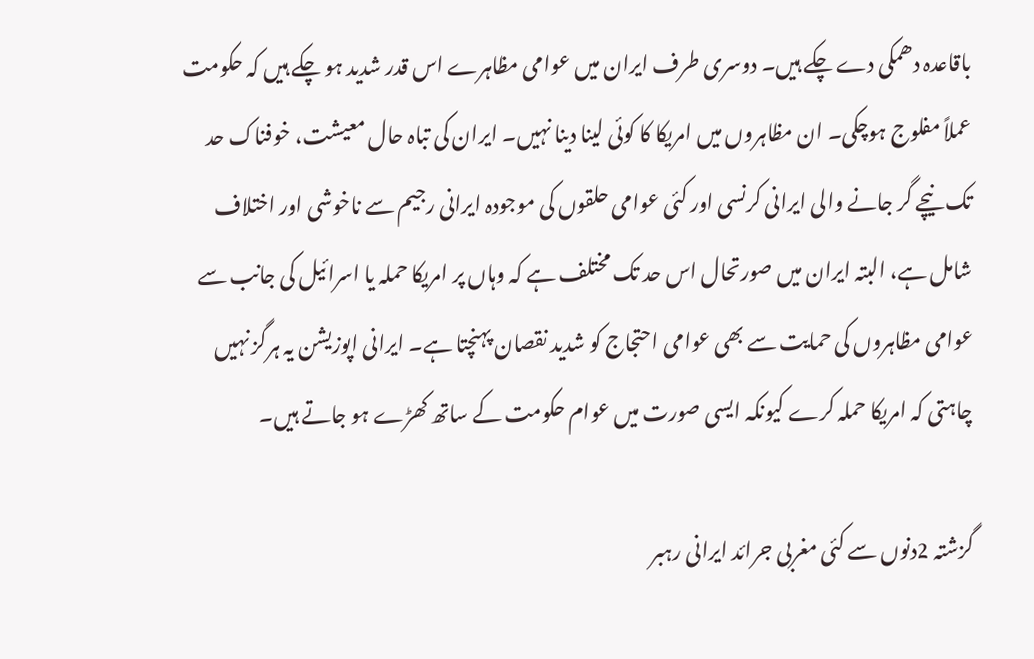باقاعدہ دھمکی دے چکے ہیں۔ دوسری طرف ایران میں عوامی مظاہرے اس قدر شدید ہو چکے ہیں کہ حکومت عملاً مفلوج ہوچکی۔ ان مظاہروں میں امریکا کا کوئی لینا دینا نہیں۔ ایران کی تباہ حال معیشت، خوفناک حد تک نیچے گر جانے والی ایرانی کرنسی اور کئی عوامی حلقوں کی موجودہ ایرانی رجیم سے ناخوشی اور اختلاف شامل ہے، البتہ ایران میں صورتحال اس حد تک مختلف ہے کہ وہاں پر امریکا حملہ یا اسرائیل کی جانب سے عوامی مظاہروں کی حمایت سے بھی عوامی احتجاج کو شدید نقصان پہنچتا ہے۔ ایرانی اپوزیشن یہ ہرگز نہیں چاہتی کہ امریکا حملہ کرے کیونکہ ایسی صورت میں عوام حکومت کے ساتھ کھڑے ہو جاتے ہیں۔

گزشتہ 2دنوں سے کئی مغربی جرائد ایرانی رہبر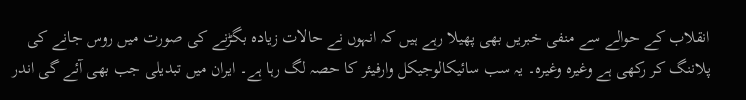انقلاب کے حوالے سے منفی خبریں بھی پھیلا رہے ہیں کہ انہوں نے حالات زیادہ بگڑنے کی صورت میں روس جانے کی پلاننگ کر رکھی ہے وغیرہ وغیرہ۔ یہ سب سائیکالوجیکل وارفیئر کا حصہ لگ رہا ہے۔ ایران میں تبدیلی جب بھی آئے گی اندر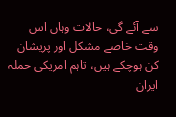سے آئے گی، حالات وہاں اس وقت خاصے مشکل اور پریشان کن ہوچکے ہیں، تاہم امریکی حملہ ایران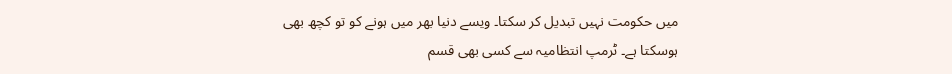میں حکومت نہیں تبدیل کر سکتا۔ ویسے دنیا بھر میں ہونے کو تو کچھ بھی ہوسکتا ہے۔ ٹرمپ انتظامیہ سے کسی بھی قسم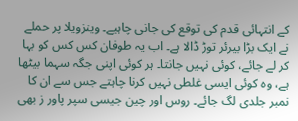کے انتہائی قدم کی توقع کی جانی چاہیے۔ وینزویلا پر حملے نے ایک بڑا بیرئر توڑ ڈالا ہے۔ اب یہ طوفان کس کس کو بہا کر لے جائے، کوئی نہیں جانتا۔ ہر کوئی اپنی جگہ سہما بیٹھا ہے، وہ کوئی ایسی غلطی نہیں کرنا چاہتے جس سے ان کا نمبر جلدی لگ جائے۔ روس اور چین جیسی سپر پاور ز بھی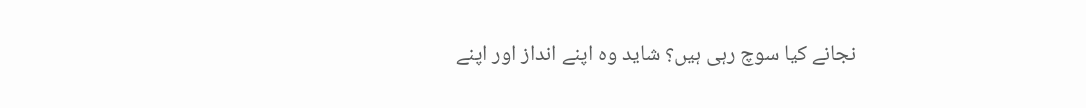نجانے کیا سوچ رہی ہیں؟ شاید وہ اپنے انداز اور اپنے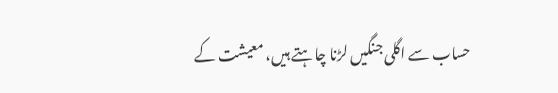حساب سے اگلی جنگیں لڑنا چاہتے ہیں، معیشت کے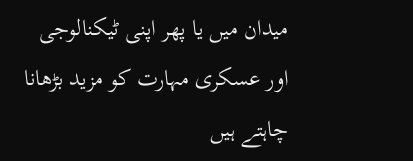میدان میں یا پھر اپنی ٹیکنالوجی اور عسکری مہارت کو مزید بڑھانا چاہتے ہیں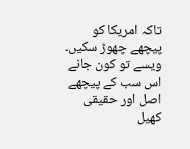تاکہ امریکا کو پیچھے چھوڑ سکیں۔ ویسے تو کون جانے اس سب کے پیچھے اصل اور حقیقی کھیل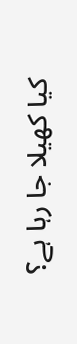کیا کھیلا جا رہا ہے؟